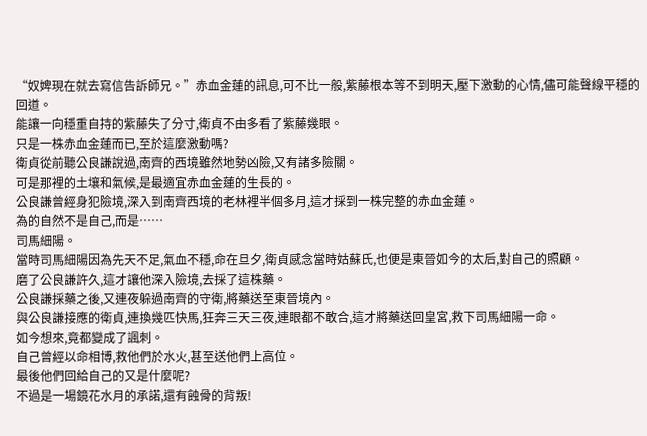“奴婢現在就去寫信告訴師兄。”赤血金蓮的訊息,可不比一般,紫藤根本等不到明天,壓下激動的心情,儘可能聲線平穩的回道。
能讓一向穩重自持的紫藤失了分寸,衛貞不由多看了紫藤幾眼。
只是一株赤血金蓮而已,至於這麼激動嗎?
衛貞從前聽公良謙說過,南齊的西境雖然地勢凶險,又有諸多險關。
可是那裡的土壤和氣候,是最適宜赤血金蓮的生長的。
公良謙曾經身犯險境,深入到南齊西境的老林裡半個多月,這才採到一株完整的赤血金蓮。
為的自然不是自己,而是……
司馬細陽。
當時司馬細陽因為先天不足,氣血不穩,命在旦夕,衛貞感念當時姑蘇氏,也便是東晉如今的太后,對自己的照顧。
磨了公良謙許久,這才讓他深入險境,去採了這株藥。
公良謙採藥之後,又連夜躲過南齊的守衛,將藥送至東晉境內。
與公良謙接應的衛貞,連換幾匹快馬,狂奔三天三夜,連眼都不敢合,這才將藥送回皇宮,救下司馬細陽一命。
如今想來,竟都變成了諷刺。
自己曾經以命相博,救他們於水火,甚至送他們上高位。
最後他們回給自己的又是什麼呢?
不過是一場鏡花水月的承諾,還有蝕骨的背叛!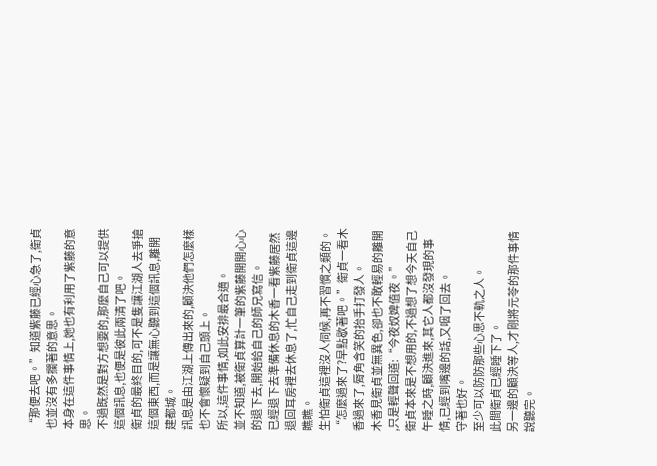“那便去吧。”知道紫藤已經心急了,衛貞也並沒有多攔著的意思。
本身在這件事情上,她也有利用了紫藤的意思。
不過既然是對方想要的,那麼自己可以提供這個訊息,也便是彼此兩清了吧。
衛貞的最終目的,可不是隻讓江湖人去爭搶這個東西,而是讓無心聽到這個訊息,離開建都城。
訊息是由江湖上傳出來的,顧決他們怎麼樣也不會懷疑到自己頭上。
所以,這件事情,如此安排最合適。
並不知道,被衛貞算計一筆的紫藤開開心心的退下去,開始給自己的師兄寫信。
已經退下去準備休息的木香一看紫藤居然退回耳房裡去休息了,忙自己走到衛貞這邊瞧瞧。
生怕衛貞這裡沒人伺候,再不習慣之類的。
“怎麼過來了?早點歇著吧。”衛貞一看木香過來了,脣角含笑的抬手打發人。
木香見衛貞並無異色,卻也不敢輕易的離開
,只是輕聲回道:“今夜奴婢值夜。”
衛貞本來是不想用的,不過想了想今天自己午睡之時,顧決進來,其它人都沒發現的事情,已經到嘴邊的話,又咽了回去。
守著也好。
至少可以防防那些心思不軌之人。
此間衛貞已經睡下了。
另一邊的顧決等人,才剛將元苓的那件事情說聽完。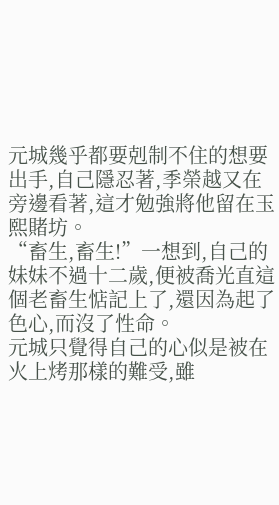元城幾乎都要剋制不住的想要出手,自己隱忍著,季榮越又在旁邊看著,這才勉強將他留在玉熙賭坊。
“畜生,畜生!”一想到,自己的妹妹不過十二歲,便被喬光直這個老畜生惦記上了,還因為起了色心,而沒了性命。
元城只覺得自己的心似是被在火上烤那樣的難受,雖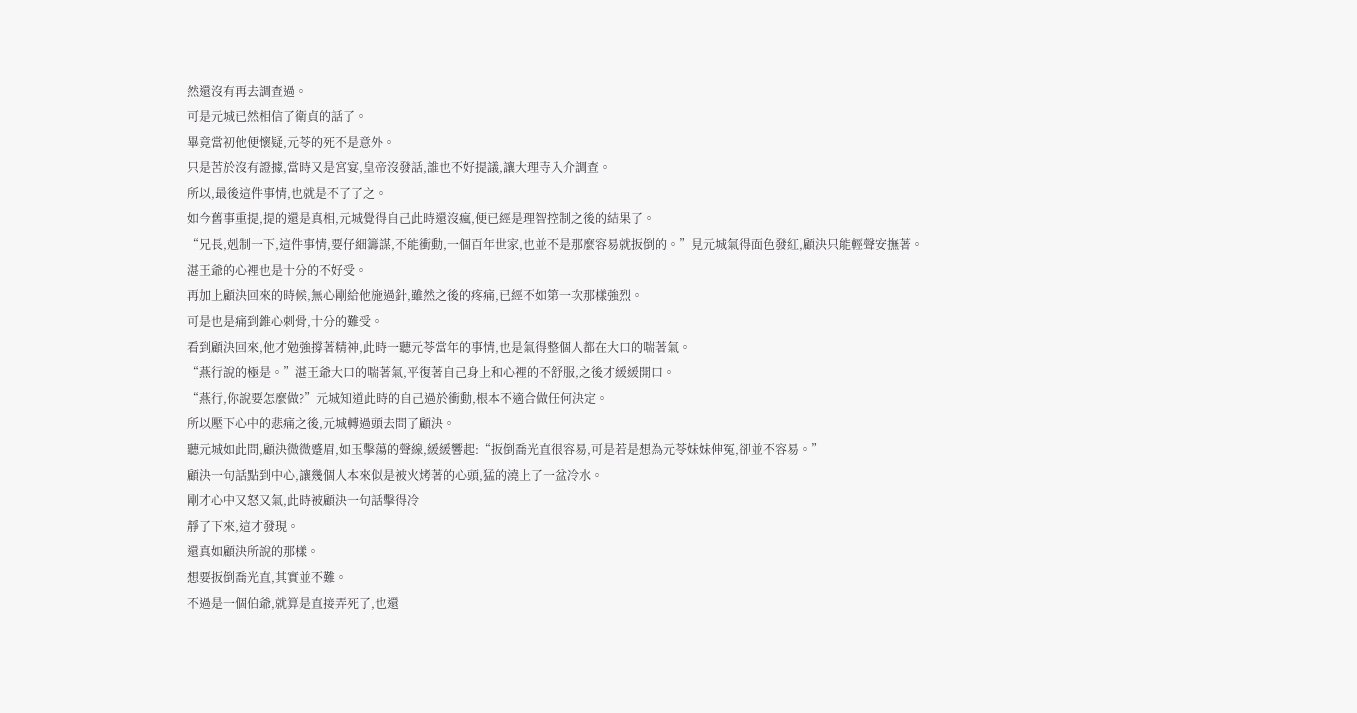然還沒有再去調查過。
可是元城已然相信了衛貞的話了。
畢竟當初他便懷疑,元苓的死不是意外。
只是苦於沒有證據,當時又是宮宴,皇帝沒發話,誰也不好提議,讓大理寺入介調查。
所以,最後這件事情,也就是不了了之。
如今舊事重提,提的還是真相,元城覺得自己此時還沒瘋,便已經是理智控制之後的結果了。
“兄長,剋制一下,這件事情,要仔細籌謀,不能衝動,一個百年世家,也並不是那麼容易就扳倒的。”見元城氣得面色發紅,顧決只能輕聲安撫著。
湛王爺的心裡也是十分的不好受。
再加上顧決回來的時候,無心剛給他施過針,雖然之後的疼痛,已經不如第一次那樣強烈。
可是也是痛到錐心刺骨,十分的難受。
看到顧決回來,他才勉強撐著精神,此時一聽元苓當年的事情,也是氣得整個人都在大口的喘著氣。
“燕行說的極是。”湛王爺大口的喘著氣,平復著自己身上和心裡的不舒服,之後才緩緩開口。
“燕行,你說要怎麼做?”元城知道此時的自己過於衝動,根本不適合做任何決定。
所以壓下心中的悲痛之後,元城轉過頭去問了顧決。
聽元城如此問,顧決微微蹙眉,如玉擊蕩的聲線,緩緩響起:“扳倒喬光直很容易,可是若是想為元苓妹妹伸冤,卻並不容易。”
顧決一句話點到中心,讓幾個人本來似是被火烤著的心頭,猛的澆上了一盆冷水。
剛才心中又怒又氣,此時被顧決一句話擊得冷
靜了下來,這才發現。
還真如顧決所說的那樣。
想要扳倒喬光直,其實並不難。
不過是一個伯爺,就算是直接弄死了,也還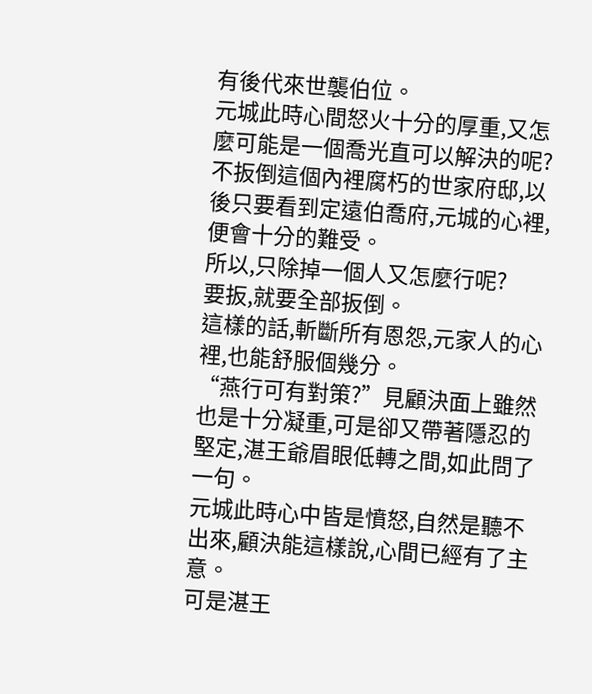有後代來世襲伯位。
元城此時心間怒火十分的厚重,又怎麼可能是一個喬光直可以解決的呢?
不扳倒這個內裡腐朽的世家府邸,以後只要看到定遠伯喬府,元城的心裡,便會十分的難受。
所以,只除掉一個人又怎麼行呢?
要扳,就要全部扳倒。
這樣的話,斬斷所有恩怨,元家人的心裡,也能舒服個幾分。
“燕行可有對策?”見顧決面上雖然也是十分凝重,可是卻又帶著隱忍的堅定,湛王爺眉眼低轉之間,如此問了一句。
元城此時心中皆是憤怒,自然是聽不出來,顧決能這樣說,心間已經有了主意。
可是湛王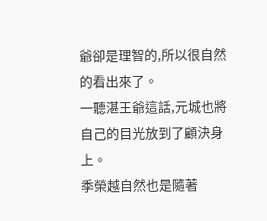爺卻是理智的,所以很自然的看出來了。
一聽湛王爺這話,元城也將自己的目光放到了顧決身上。
季榮越自然也是隨著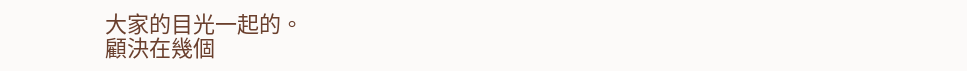大家的目光一起的。
顧決在幾個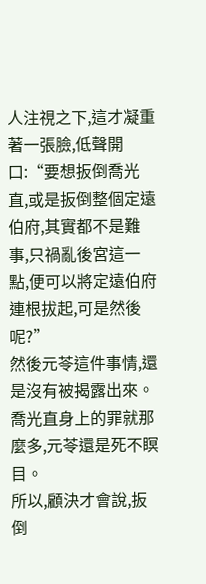人注視之下,這才凝重著一張臉,低聲開口:“要想扳倒喬光直,或是扳倒整個定遠伯府,其實都不是難事,只禍亂後宮這一點,便可以將定遠伯府連根拔起,可是然後呢?”
然後元苓這件事情,還是沒有被揭露出來。
喬光直身上的罪就那麼多,元苓還是死不瞑目。
所以,顧決才會說,扳倒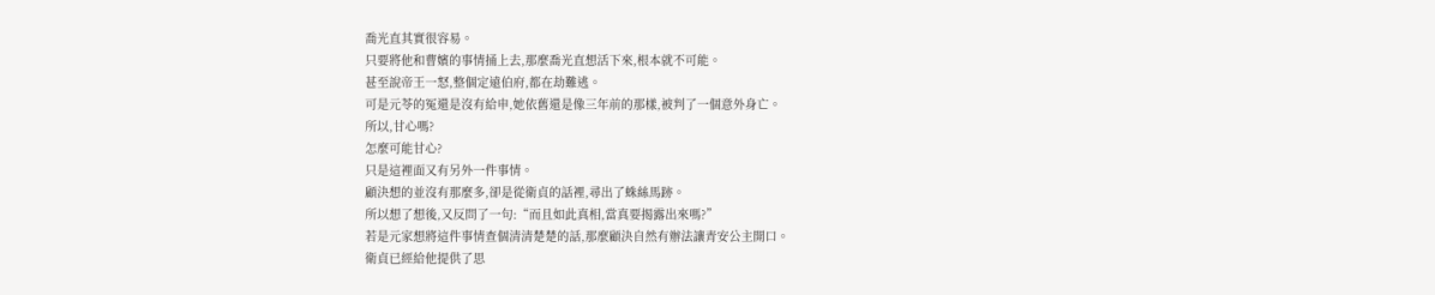喬光直其實很容易。
只要將他和曹嬪的事情捅上去,那麼喬光直想活下來,根本就不可能。
甚至說帝王一怒,整個定遠伯府,都在劫難逃。
可是元苓的冤還是沒有給申,她依舊還是像三年前的那樣,被判了一個意外身亡。
所以,甘心嗎?
怎麼可能甘心?
只是這裡面又有另外一件事情。
顧決想的並沒有那麼多,卻是從衛貞的話裡,尋出了蛛絲馬跡。
所以想了想後,又反問了一句:“而且如此真相,當真要揭露出來嗎?”
若是元家想將這件事情查個清清楚楚的話,那麼顧決自然有辦法讓青安公主開口。
衛貞已經給他提供了思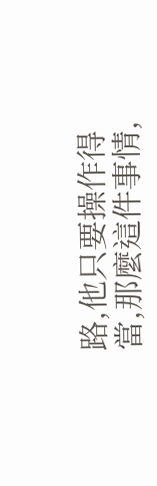路,他只要操作得當,那麼這件事情,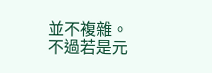並不複雜。
不過若是元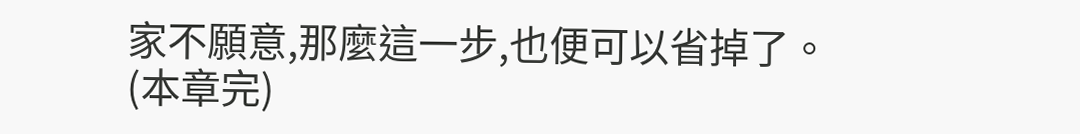家不願意,那麼這一步,也便可以省掉了。
(本章完)